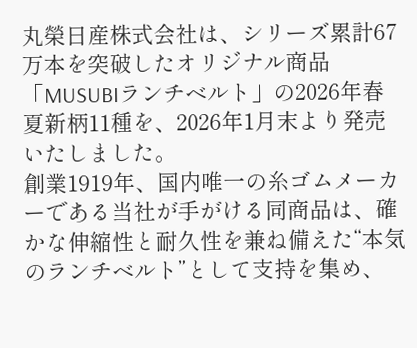丸榮日産株式会社は、シリーズ累計67万本を突破したオリジナル商品「MUSUBIランチベルト」の2026年春夏新柄11種を、2026年1月末より発売いたしました。
創業1919年、国内唯一の糸ゴムメーカーである当社が手がける同商品は、確かな伸縮性と耐久性を兼ね備えた“本気のランチベルト”として支持を集め、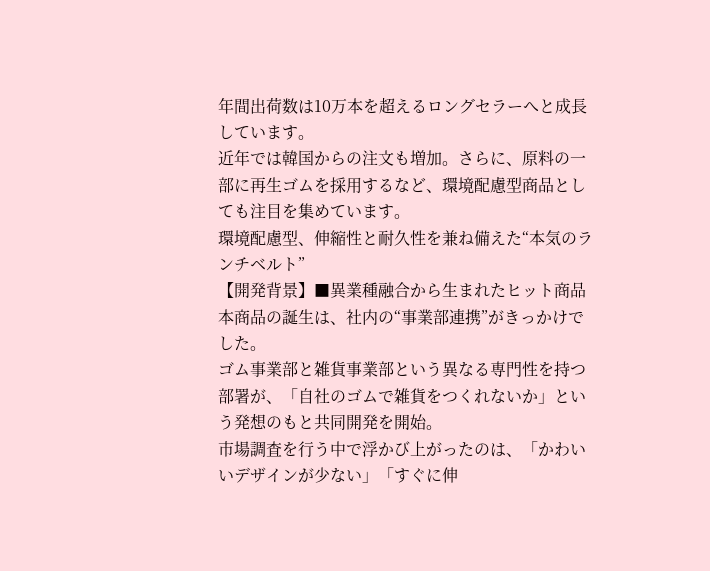年間出荷数は10万本を超えるロングセラーへと成長しています。
近年では韓国からの注文も増加。さらに、原料の一部に再生ゴムを採用するなど、環境配慮型商品としても注目を集めています。
環境配慮型、伸縮性と耐久性を兼ね備えた“本気のランチベルト”
【開発背景】■異業種融合から生まれたヒット商品
本商品の誕生は、社内の“事業部連携”がきっかけでした。
ゴム事業部と雑貨事業部という異なる専門性を持つ部署が、「自社のゴムで雑貨をつくれないか」という発想のもと共同開発を開始。
市場調査を行う中で浮かび上がったのは、「かわいいデザインが少ない」「すぐに伸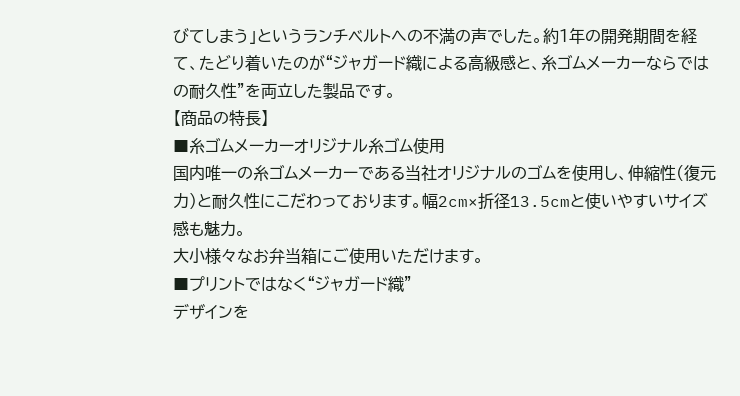びてしまう」というランチベルトへの不満の声でした。約1年の開発期間を経て、たどり着いたのが“ジャガード織による高級感と、糸ゴムメーカーならではの耐久性”を両立した製品です。
【商品の特長】
■糸ゴムメーカーオリジナル糸ゴム使用
国内唯一の糸ゴムメーカーである当社オリジナルのゴムを使用し、伸縮性(復元力)と耐久性にこだわっております。幅2cm×折径13.5cmと使いやすいサイズ感も魅力。
大小様々なお弁当箱にご使用いただけます。
■プリントではなく“ジャガード織”
デザインを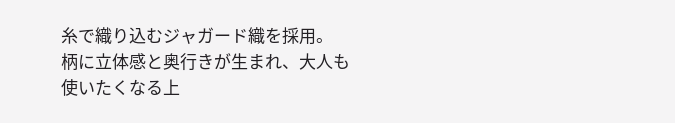糸で織り込むジャガード織を採用。
柄に立体感と奥行きが生まれ、大人も使いたくなる上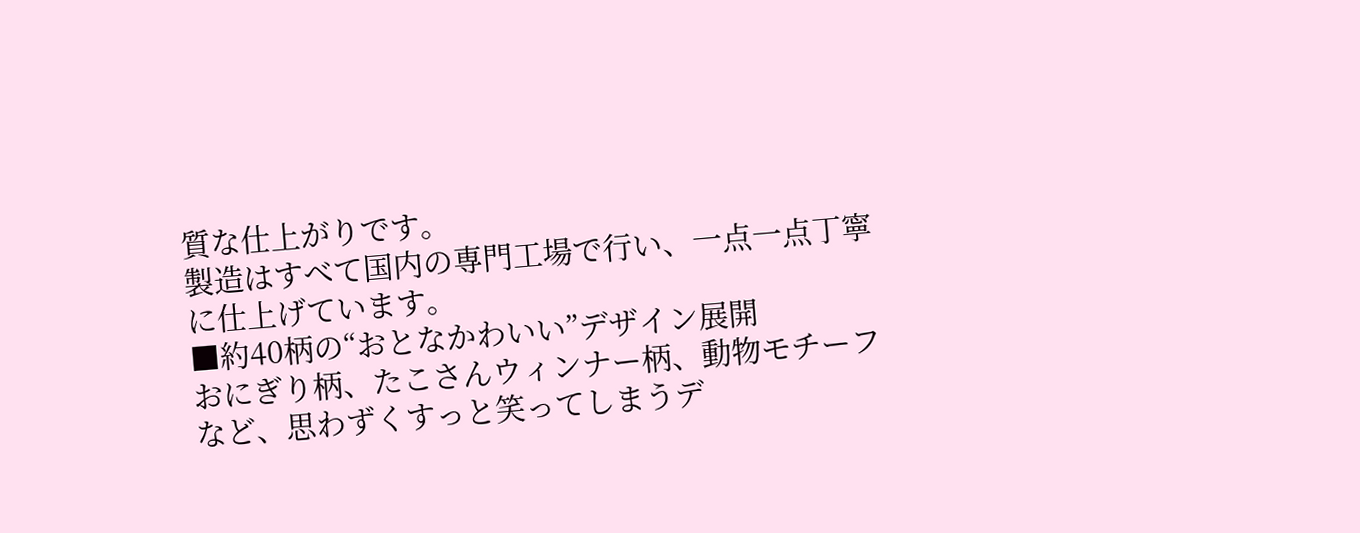質な仕上がりです。
製造はすべて国内の専門工場で行い、一点一点丁寧に仕上げています。
■約40柄の“おとなかわいい”デザイン展開
おにぎり柄、たこさんウィンナー柄、動物モチーフなど、思わずくすっと笑ってしまうデ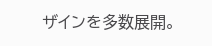ザインを多数展開。